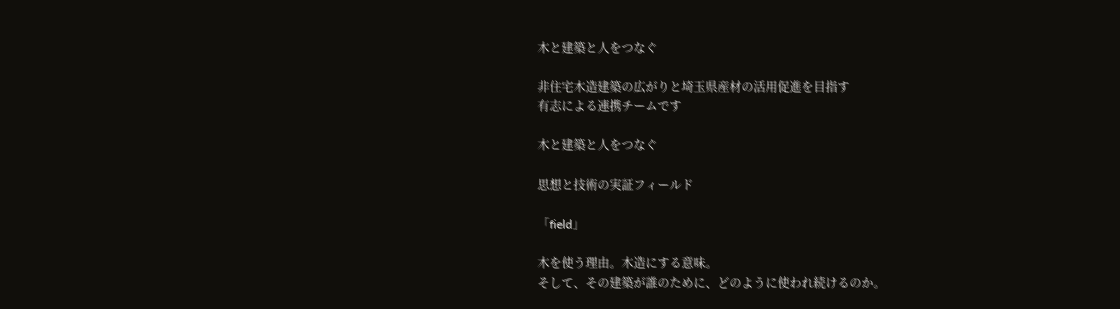木と建築と人をつなぐ

非住宅木造建築の広がりと埼玉県産材の活用促進を目指す
有志による連携チームです

木と建築と人をつなぐ

思想と技術の実証フィールド

「field」

木を使う理由。木造にする意味。
そして、その建築が誰のために、どのように使われ続けるのか。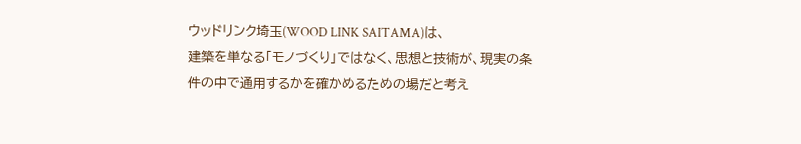ウッドリンク埼玉(WOOD LINK SAITAMA)は、
建築を単なる「モノづくり」ではなく、思想と技術が、現実の条件の中で通用するかを確かめるための場だと考え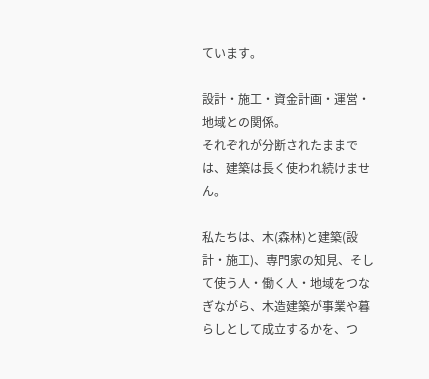ています。

設計・施工・資金計画・運営・地域との関係。
それぞれが分断されたままでは、建築は長く使われ続けません。

私たちは、木(森林)と建築(設計・施工)、専門家の知見、そして使う人・働く人・地域をつなぎながら、木造建築が事業や暮らしとして成立するかを、つ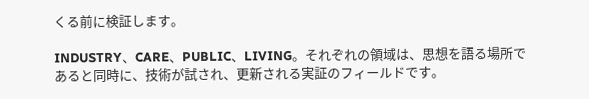くる前に検証します。

INDUSTRY、CARE、PUBLIC、LIVING。それぞれの領域は、思想を語る場所であると同時に、技術が試され、更新される実証のフィールドです。